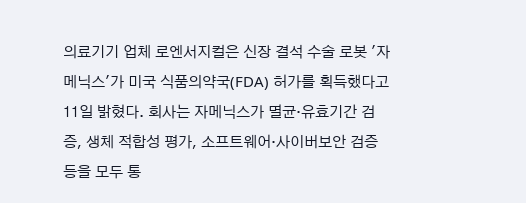의료기기 업체 로엔서지컬은 신장 결석 수술 로봇 '자메닉스'가 미국 식품의약국(FDA) 허가를 획득했다고 11일 밝혔다. 회사는 자메닉스가 멸균·유효기간 검증, 생체 적합성 평가, 소프트웨어·사이버보안 검증 등을 모두 통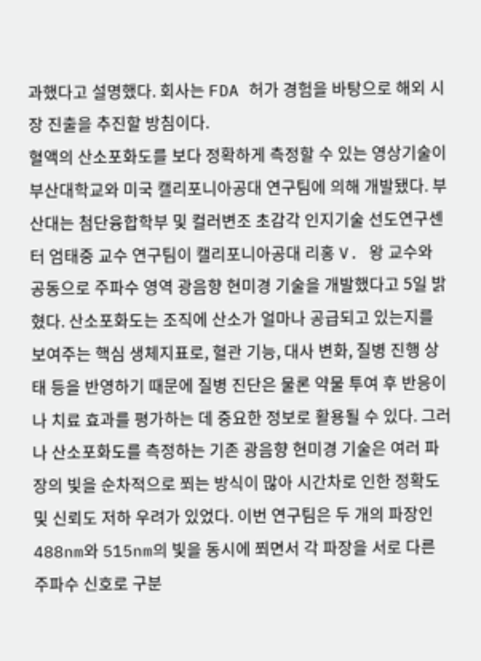과했다고 설명했다. 회사는 FDA 허가 경험을 바탕으로 해외 시장 진출을 추진할 방침이다.
혈액의 산소포화도를 보다 정확하게 측정할 수 있는 영상기술이 부산대학교와 미국 캘리포니아공대 연구팀에 의해 개발됐다. 부산대는 첨단융합학부 및 컬러변조 초감각 인지기술 선도연구센터 엄태중 교수 연구팀이 캘리포니아공대 리홍 V. 왕 교수와 공동으로 주파수 영역 광음향 현미경 기술을 개발했다고 5일 밝혔다. 산소포화도는 조직에 산소가 얼마나 공급되고 있는지를 보여주는 핵심 생체지표로, 혈관 기능, 대사 변화, 질병 진행 상태 등을 반영하기 때문에 질병 진단은 물론 약물 투여 후 반응이나 치료 효과를 평가하는 데 중요한 정보로 활용될 수 있다. 그러나 산소포화도를 측정하는 기존 광음향 현미경 기술은 여러 파장의 빛을 순차적으로 쬐는 방식이 많아 시간차로 인한 정확도 및 신뢰도 저하 우려가 있었다. 이번 연구팀은 두 개의 파장인 488nm와 515nm의 빛을 동시에 쬐면서 각 파장을 서로 다른 주파수 신호로 구분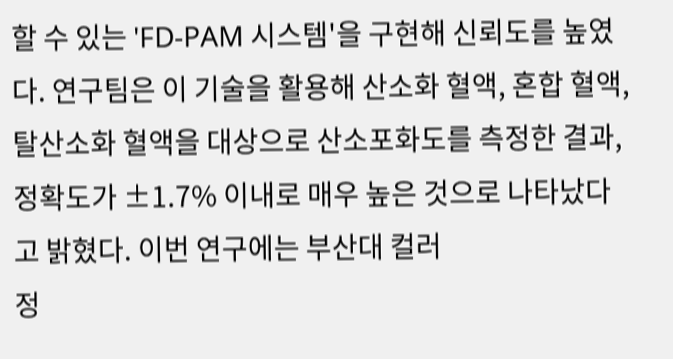할 수 있는 'FD-PAM 시스템'을 구현해 신뢰도를 높였다. 연구팀은 이 기술을 활용해 산소화 혈액, 혼합 혈액, 탈산소화 혈액을 대상으로 산소포화도를 측정한 결과, 정확도가 ±1.7% 이내로 매우 높은 것으로 나타났다고 밝혔다. 이번 연구에는 부산대 컬러
정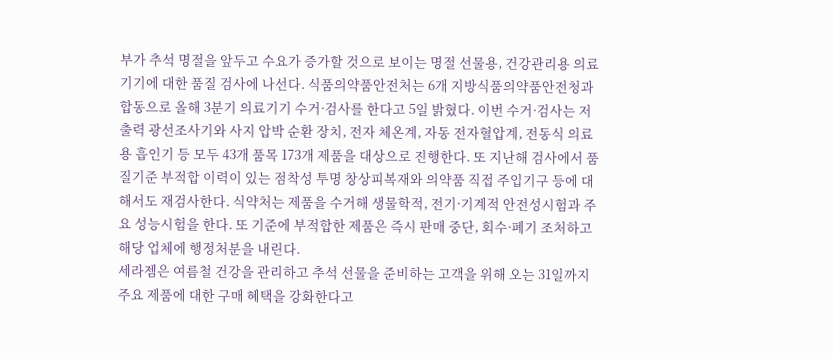부가 추석 명절을 앞두고 수요가 증가할 것으로 보이는 명절 선물용, 건강관리용 의료기기에 대한 품질 검사에 나선다. 식품의약품안전처는 6개 지방식품의약품안전청과 합동으로 올해 3분기 의료기기 수거·검사를 한다고 5일 밝혔다. 이번 수거·검사는 저출력 광선조사기와 사지 압박 순환 장치, 전자 체온계, 자동 전자혈압계, 전동식 의료용 흡인기 등 모두 43개 품목 173개 제품을 대상으로 진행한다. 또 지난해 검사에서 품질기준 부적합 이력이 있는 점착성 투명 창상피복재와 의약품 직접 주입기구 등에 대해서도 재검사한다. 식약처는 제품을 수거해 생물학적, 전기·기계적 안전성시험과 주요 성능시험을 한다. 또 기준에 부적합한 제품은 즉시 판매 중단, 회수·폐기 조처하고 해당 업체에 행정처분을 내린다.
세라젬은 여름철 건강을 관리하고 추석 선물을 준비하는 고객을 위해 오는 31일까지 주요 제품에 대한 구매 혜택을 강화한다고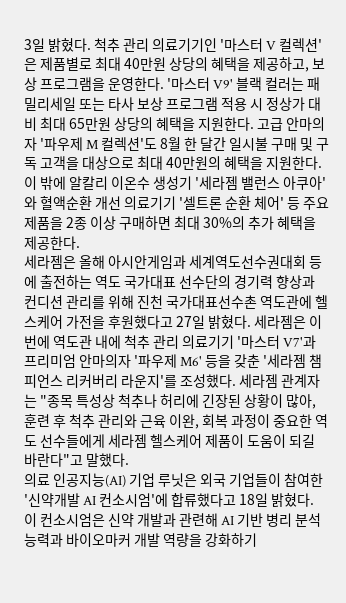3일 밝혔다. 척추 관리 의료기기인 '마스터 V 컬렉션'은 제품별로 최대 40만원 상당의 혜택을 제공하고, 보상 프로그램을 운영한다. '마스터 V9' 블랙 컬러는 패밀리세일 또는 타사 보상 프로그램 적용 시 정상가 대비 최대 65만원 상당의 혜택을 지원한다. 고급 안마의자 '파우제 M 컬렉션'도 8월 한 달간 일시불 구매 및 구독 고객을 대상으로 최대 40만원의 혜택을 지원한다. 이 밖에 알칼리 이온수 생성기 '세라젬 밸런스 아쿠아'와 혈액순환 개선 의료기기 '셀트론 순환 체어' 등 주요 제품을 2종 이상 구매하면 최대 30%의 추가 혜택을 제공한다.
세라젬은 올해 아시안게임과 세계역도선수권대회 등에 출전하는 역도 국가대표 선수단의 경기력 향상과 컨디션 관리를 위해 진천 국가대표선수촌 역도관에 헬스케어 가전을 후원했다고 27일 밝혔다. 세라젬은 이번에 역도관 내에 척추 관리 의료기기 '마스터 V7'과 프리미엄 안마의자 '파우제 M6' 등을 갖춘 '세라젬 챔피언스 리커버리 라운지'를 조성했다. 세라젬 관계자는 "종목 특성상 척추나 허리에 긴장된 상황이 많아, 훈련 후 척추 관리와 근육 이완, 회복 과정이 중요한 역도 선수들에게 세라젬 헬스케어 제품이 도움이 되길 바란다"고 말했다.
의료 인공지능(AI) 기업 루닛은 외국 기업들이 참여한 '신약개발 AI 컨소시엄'에 합류했다고 18일 밝혔다. 이 컨소시엄은 신약 개발과 관련해 AI 기반 병리 분석 능력과 바이오마커 개발 역량을 강화하기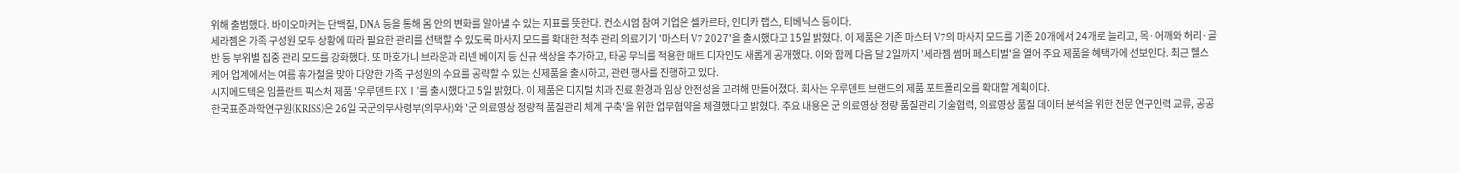위해 출범했다. 바이오마커는 단백질, DNA 등을 통해 몸 안의 변화를 알아낼 수 있는 지표를 뜻한다. 컨소시엄 참여 기업은 셀카르타, 인디카 랩스, 티베닉스 등이다.
세라젬은 가족 구성원 모두 상황에 따라 필요한 관리를 선택할 수 있도록 마사지 모드를 확대한 척추 관리 의료기기 '마스터 V7 2027'을 출시했다고 15일 밝혔다. 이 제품은 기존 마스터 V7의 마사지 모드를 기존 20개에서 24개로 늘리고, 목·어깨와 허리·골반 등 부위별 집중 관리 모드를 강화했다. 또 마호가니 브라운과 리넨 베이지 등 신규 색상을 추가하고, 타공 무늬를 적용한 매트 디자인도 새롭게 공개했다. 이와 함께 다음 달 2일까지 '세라젬 썸머 페스티벌'을 열어 주요 제품을 혜택가에 선보인다. 최근 헬스케어 업계에서는 여름 휴가철을 맞아 다양한 가족 구성원의 수요를 공략할 수 있는 신제품을 출시하고, 관련 행사를 진행하고 있다.
시지메드텍은 임플란트 픽스처 제품 '우루덴트 FXⅠ'를 출시했다고 5일 밝혔다. 이 제품은 디지털 치과 진료 환경과 임상 안전성을 고려해 만들어졌다. 회사는 우루덴트 브랜드의 제품 포트폴리오를 확대할 계획이다.
한국표준과학연구원(KRISS)은 26일 국군의무사령부(의무사)와 '군 의료영상 정량적 품질관리 체계 구축'을 위한 업무협약을 체결했다고 밝혔다. 주요 내용은 군 의료영상 정량 품질관리 기술협력, 의료영상 품질 데이터 분석을 위한 전문 연구인력 교류, 공공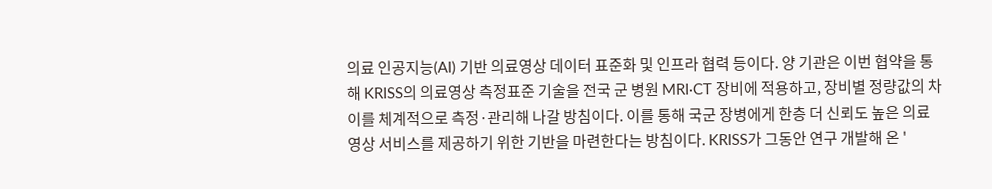의료 인공지능(AI) 기반 의료영상 데이터 표준화 및 인프라 협력 등이다. 양 기관은 이번 협약을 통해 KRISS의 의료영상 측정표준 기술을 전국 군 병원 MRI·CT 장비에 적용하고, 장비별 정량값의 차이를 체계적으로 측정·관리해 나갈 방침이다. 이를 통해 국군 장병에게 한층 더 신뢰도 높은 의료영상 서비스를 제공하기 위한 기반을 마련한다는 방침이다. KRISS가 그동안 연구 개발해 온 '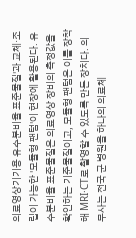의료영상기기용 유수분비율 표준물질'과 교체·조립이 가능한 '모듈형 팬텀'이 현장에 활용된다. 유수분비율 표준물질은 의료영상 장비의 측정값을 확인하는 기준물질이고, 모듈형 팬텀은 이를 장착해 MRI·CT로 촬영할 수 있도록 만든 장치다. 의무사는 전국 군 병원을 하나의 의료체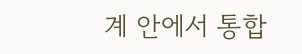계 안에서 통합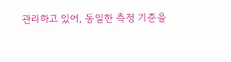관리하고 있어, 동일한 측정 기준을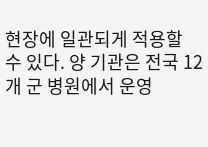현장에 일관되게 적용할 수 있다. 양 기관은 전국 12개 군 병원에서 운영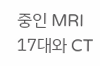중인 MRI 17대와 CT